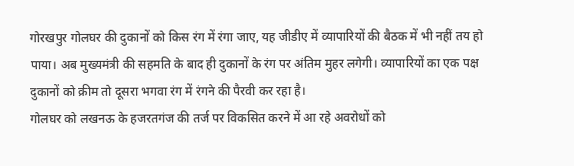गोरखपुर गोलघर की दुकानों को किस रंग में रंगा जाए, यह जीडीए में व्यापारियों की बैठक में भी नहीं तय हो पाया। अब मुख्यमंत्री की सहमति के बाद ही दुकानों के रंग पर अंतिम मुहर लगेगी। व्यापारियों का एक पक्ष दुकानों को क्रीम तो दूसरा भगवा रंग में रंगने की पैरवी कर रहा है।
गोलघर को लखनऊ के हजरतगंज की तर्ज पर विकसित करने में आ रहे अवरोधों को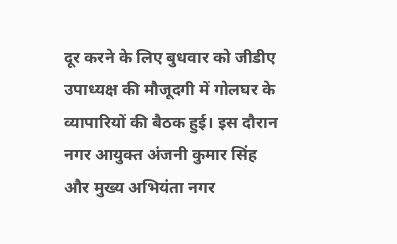दूर करने के लिए बुधवार को जीडीए उपाध्यक्ष की मौजूदगी में गोलघर के व्यापारियों की बैठक हुई। इस दौरान नगर आयुक्त अंजनी कुमार सिंह और मुख्य अभियंता नगर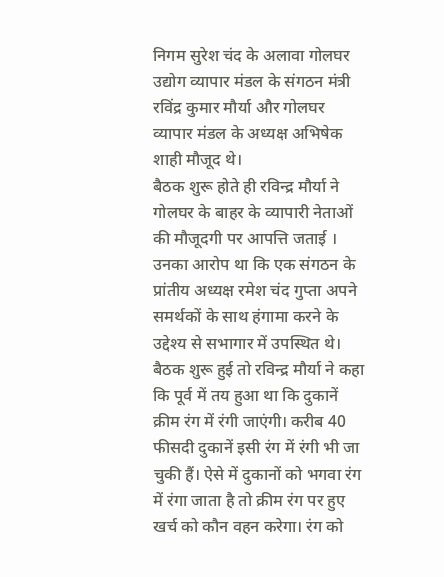निगम सुरेश चंद के अलावा गोलघर उद्योग व्यापार मंडल के संगठन मंत्री रविंद्र कुमार मौर्या और गोलघर व्यापार मंडल के अध्यक्ष अभिषेक शाही मौजूद थे।
बैठक शुरू होते ही रविन्द्र मौर्या ने गोलघर के बाहर के व्यापारी नेताओं की मौजूदगी पर आपत्ति जताई । उनका आरोप था कि एक संगठन के प्रांतीय अध्यक्ष रमेश चंद गुप्ता अपने समर्थकों के साथ हंगामा करने के उद्देश्य से सभागार में उपस्थित थे। बैठक शुरू हुई तो रविन्द्र मौर्या ने कहा कि पूर्व में तय हुआ था कि दुकानें क्रीम रंग में रंगी जाएंगी। करीब 40 फीसदी दुकानें इसी रंग में रंगी भी जा चुकी हैं। ऐसे में दुकानों को भगवा रंग में रंगा जाता है तो क्रीम रंग पर हुए खर्च को कौन वहन करेगा। रंग को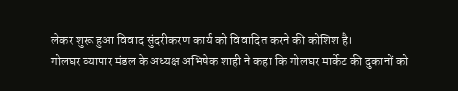लेकर शुरू हुआ विवाद सुंदरीकरण कार्य को विवादित करने की कोशिश है।
गोलघर व्यापार मंडल के अध्यक्ष अभिषेक शाही ने कहा कि गोलघर मार्केट की दुकानों को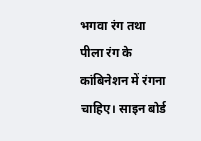भगवा रंग तथा पीला रंग के कांबिनेशन में रंगना चाहिए। साइन बोर्ड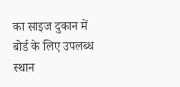का साइज दुकान में बोर्ड के लिए उपलब्ध स्थान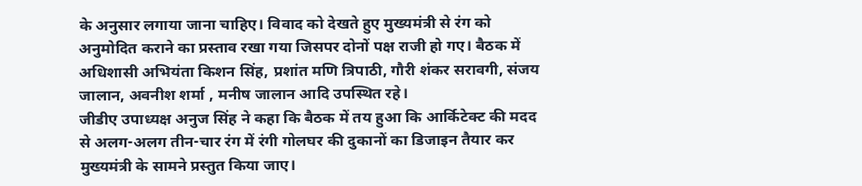के अनुसार लगाया जाना चाहिए। विवाद को देखते हुए मुख्यमंत्री से रंग को अनुमोदित कराने का प्रस्ताव रखा गया जिसपर दोनों पक्ष राजी हो गए। बैठक में अधिशासी अभियंता किशन सिंह, प्रशांत मणि त्रिपाठी, गौरी शंकर सरावगी, संजय जालान, अवनीश शर्मा , मनीष जालान आदि उपस्थित रहे।
जीडीए उपाध्यक्ष अनुज सिंह ने कहा कि बैठक में तय हुआ कि आर्किटेक्ट की मदद से अलग-अलग तीन-चार रंग में रंगी गोलघर की दुकानों का डिजाइन तैयार कर मुख्यमंत्री के सामने प्रस्तुत किया जाए।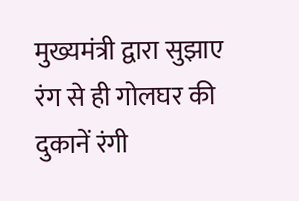मुख्यमंत्री द्वारा सुझाए रंग से ही गोलघर की दुकानें रंगी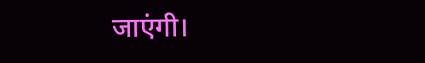जाएंगी।